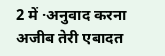2 में ·अनुवाद करना
अजीब तेरी एबादत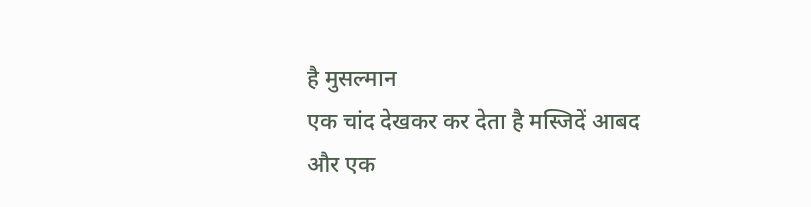है मुसल्मान
एक चांद देखकर कर देता है मस्जिदें आबद
और एक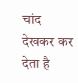चांद देखकर कर देता है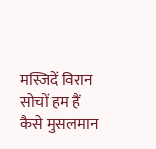मस्जिदें विरान
सोचों हम हैं कैसे मुसलमान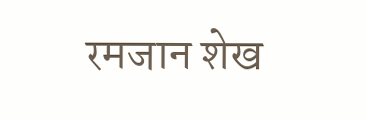रमजान शेख